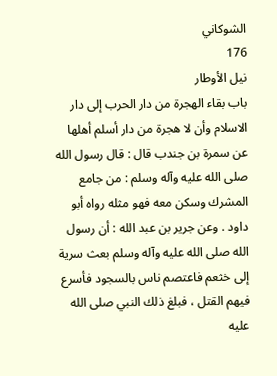الشوكاني
176
نيل الأوطار
باب بقاء الهجرة من دار الحرب إلى دار الاسلام وأن لا هجرة من دار أسلم أهلها عن سمرة بن جندب قال : قال رسول الله صلى الله عليه وآله وسلم : من جامع المشرك وسكن معه فهو مثله رواه أبو داود . وعن جرير بن عبد الله : أن رسول الله صلى الله عليه وآله وسلم بعث سرية إلى خثعم فاعتصم ناس بالسجود فأسرع فيهم القتل ، فبلغ ذلك النبي صلى الله عليه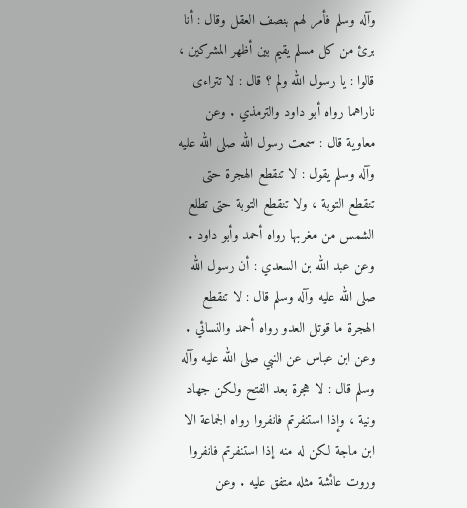وآله وسلم فأمر لهم بنصف العقل وقال : أنا برئ من كل مسلم يقيم بين أظهر المشركين ، قالوا : يا رسول الله ولم ؟ قال : لا تتراءى ناراهما رواه أبو داود والترمذي . وعن معاوية قال : سمعت رسول الله صلى الله عليه وآله وسلم يقول : لا تنقطع الهجرة حتى تنقطع التوبة ، ولا تنقطع التوبة حتى تطلع الشمس من مغربها رواه أحمد وأبو داود . وعن عبد الله بن السعدي : أن رسول الله صلى الله عليه وآله وسلم قال : لا تنقطع الهجرة ما قوتل العدو رواه أحمد والنسائي . وعن ابن عباس عن النبي صلى الله عليه وآله وسلم قال : لا هجرة بعد الفتح ولكن جهاد ونية ، وإذا استنفرتم فانفروا رواه الجماعة الا ابن ماجة لكن له منه إذا استنفرتم فانفروا وروت عائشة مثله متفق عليه . وعن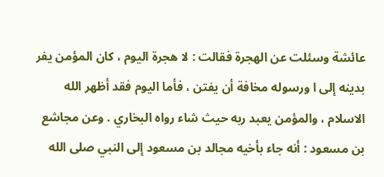عائشة وسئلت عن الهجرة فقالت : لا هجرة اليوم ، كان المؤمن يفر بدينه إلى ا ورسوله مخافة أن يفتن ، فأما اليوم فقد أظهر الله الاسلام ، والمؤمن يعبد ربه حيث شاء رواه البخاري . وعن مجاشع بن مسعود : أنه جاء بأخيه مجالد بن مسعود إلى النبي صلى الله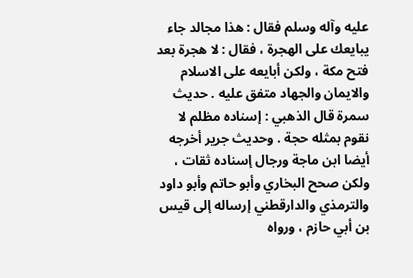عليه وآله وسلم فقال : هذا مجالد جاء يبايعك على الهجرة ، فقال : لا هجرة بعد فتح مكة ، ولكن أبايعه على الاسلام والايمان والجهاد متفق عليه . حديث سمرة قال الذهبي : إسناده مظلم لا نقوم بمثله حجة . وحديث جرير أخرجه أيضا ابن ماجة ورجال إسناده ثقات ، ولكن صحح البخاري وأبو حاتم وأبو داود والترمذي والدارقطني إرساله إلى قيس بن أبي حازم ، ورواه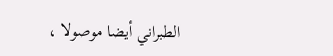الطبراني أيضا موصولا ،